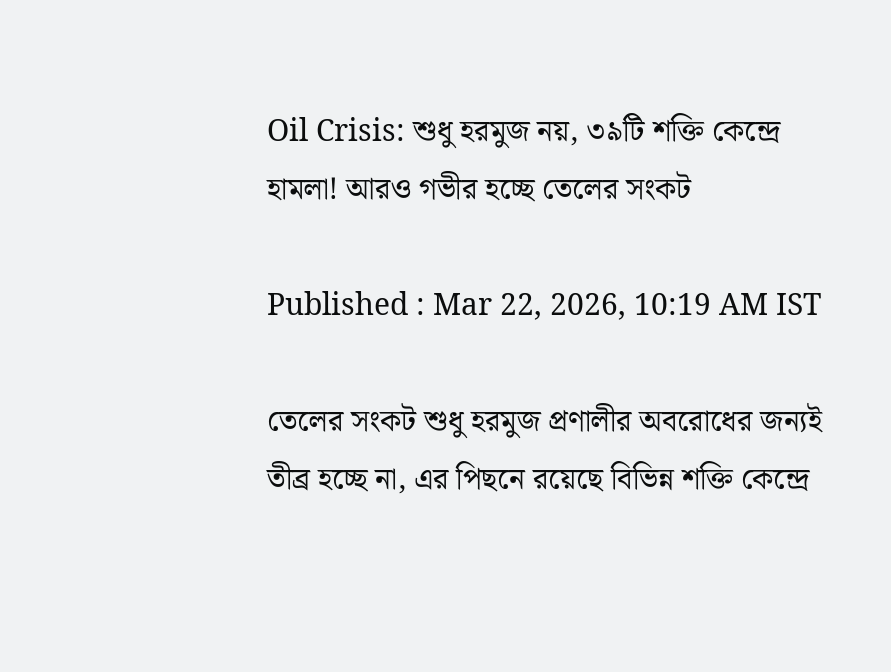Oil Crisis: শুধু হরমুজ নয়, ৩৯টি শক্তি কেন্দ্রে হামলা! আরও গভীর হচ্ছে তেলের সংকট

Published : Mar 22, 2026, 10:19 AM IST

তেলের সংকট শুধু হরমুজ প্রণালীর অবরোধের জন্যই তীব্র হচ্ছে না, এর পিছনে রয়েছে বিভিন্ন শক্তি কেন্দ্রে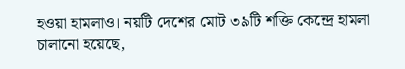হওয়া হামলাও। নয়টি দেশের মোট ৩৯টি শক্তি কেন্দ্রে হামলা চালানো হয়েছে,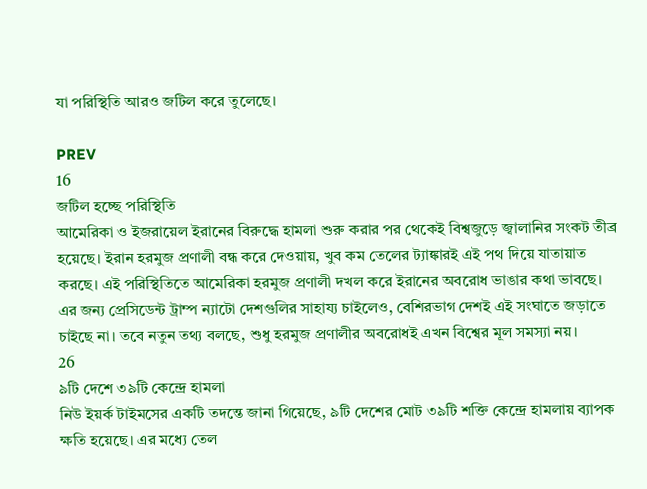যা পরিস্থিতি আরও জটিল করে তুলেছে।

PREV
16
জটিল হচ্ছে পরিস্থিতি
আমেরিকা ও ইজরায়েল ইরানের বিরুদ্ধে হামলা শুরু করার পর থেকেই বিশ্বজুড়ে জ্বালানির সংকট তীব্র হয়েছে। ইরান হরমুজ প্রণালী বন্ধ করে দেওয়ায়, খুব কম তেলের ট্যাঙ্কারই এই পথ দিয়ে যাতায়াত করছে। এই পরিস্থিতিতে আমেরিকা হরমুজ প্রণালী দখল করে ইরানের অবরোধ ভাঙার কথা ভাবছে। এর জন্য প্রেসিডেন্ট ট্রাম্প ন্যাটো দেশগুলির সাহায্য চাইলেও, বেশিরভাগ দেশই এই সংঘাতে জড়াতে চাইছে না। তবে নতুন তথ্য বলছে, শুধু হরমুজ প্রণালীর অবরোধই এখন বিশ্বের মূল সমস্যা নয়।
26
৯টি দেশে ৩৯টি কেন্দ্রে হামলা
নিউ ইয়র্ক টাইমসের একটি তদন্তে জানা গিয়েছে, ৯টি দেশের মোট ৩৯টি শক্তি কেন্দ্রে হামলায় ব্যাপক ক্ষতি হয়েছে। এর মধ্যে তেল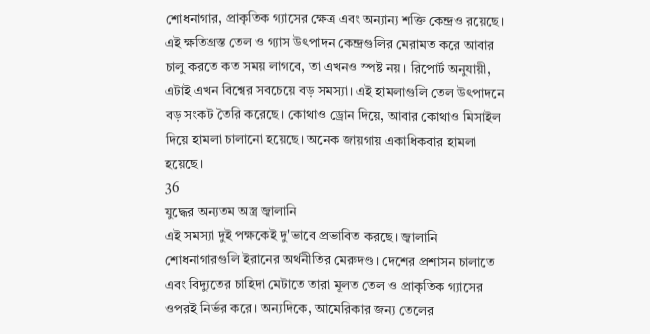শোধনাগার, প্রাকৃতিক গ্যাসের ক্ষেত্র এবং অন্যান্য শক্তি কেন্দ্রও রয়েছে। এই ক্ষতিগ্রস্ত তেল ও গ্যাস উৎপাদন কেন্দ্রগুলির মেরামত করে আবার চালু করতে কত সময় লাগবে, তা এখনও স্পষ্ট নয়। রিপোর্ট অনুযায়ী, এটাই এখন বিশ্বের সবচেয়ে বড় সমস্যা। এই হামলাগুলি তেল উৎপাদনে বড় সংকট তৈরি করেছে। কোথাও ড্রোন দিয়ে, আবার কোথাও মিসাইল দিয়ে হামলা চালানো হয়েছে। অনেক জায়গায় একাধিকবার হামলা হয়েছে।
36
যুদ্ধের অন্যতম অস্ত্র জ্বালানি
এই সমস্যা দুই পক্ষকেই দু'ভাবে প্রভাবিত করছে। জ্বালানি শোধনাগারগুলি ইরানের অর্থনীতির মেরুদণ্ড। দেশের প্রশাসন চালাতে এবং বিদ্যুতের চাহিদা মেটাতে তারা মূলত তেল ও প্রাকৃতিক গ্যাসের ওপরই নির্ভর করে। অন্যদিকে, আমেরিকার জন্য তেলের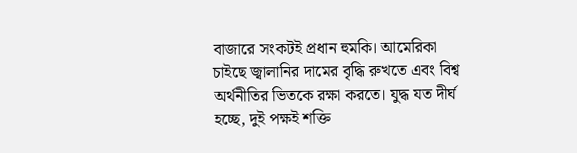বাজারে সংকটই প্রধান হুমকি। আমেরিকা চাইছে জ্বালানির দামের বৃদ্ধি রুখতে এবং বিশ্ব অর্থনীতির ভিতকে রক্ষা করতে। যুদ্ধ যত দীর্ঘ হচ্ছে, দুই পক্ষই শক্তি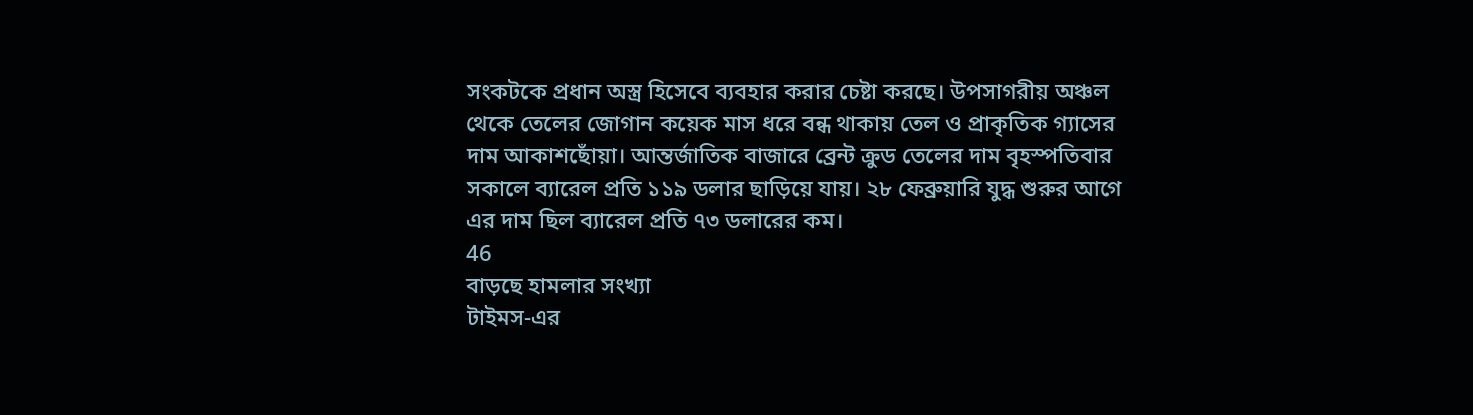সংকটকে প্রধান অস্ত্র হিসেবে ব্যবহার করার চেষ্টা করছে। উপসাগরীয় অঞ্চল থেকে তেলের জোগান কয়েক মাস ধরে বন্ধ থাকায় তেল ও প্রাকৃতিক গ্যাসের দাম আকাশছোঁয়া। আন্তর্জাতিক বাজারে ব্রেন্ট ক্রুড তেলের দাম বৃহস্পতিবার সকালে ব্যারেল প্রতি ১১৯ ডলার ছাড়িয়ে যায়। ২৮ ফেব্রুয়ারি যুদ্ধ শুরুর আগে এর দাম ছিল ব্যারেল প্রতি ৭৩ ডলারের কম।
46
বাড়ছে হামলার সংখ্যা
টাইমস-এর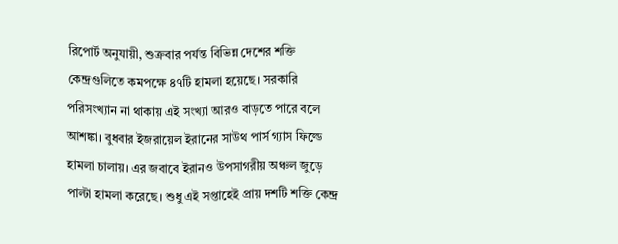রিপোর্ট অনুযায়ী, শুক্রবার পর্যন্ত বিভিন্ন দেশের শক্তি কেন্দ্রগুলিতে কমপক্ষে ৪৭টি হামলা হয়েছে। সরকারি পরিসংখ্যান না থাকায় এই সংখ্যা আরও বাড়তে পারে বলে আশঙ্কা। বুধবার ইজরায়েল ইরানের সাউথ পার্স গ্যাস ফিল্ডে হামলা চালায়। এর জবাবে ইরানও উপসাগরীয় অঞ্চল জুড়ে পাল্টা হামলা করেছে। শুধু এই সপ্তাহেই প্রায় দশটি শক্তি কেন্দ্র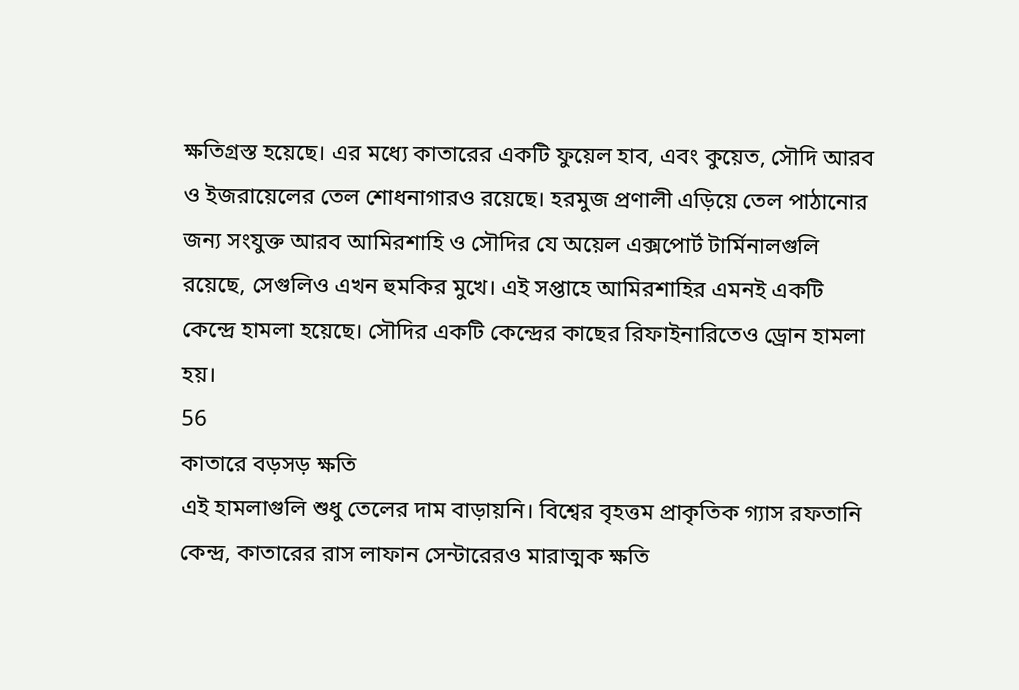ক্ষতিগ্রস্ত হয়েছে। এর মধ্যে কাতারের একটি ফুয়েল হাব, এবং কুয়েত, সৌদি আরব ও ইজরায়েলের তেল শোধনাগারও রয়েছে। হরমুজ প্রণালী এড়িয়ে তেল পাঠানোর জন্য সংযুক্ত আরব আমিরশাহি ও সৌদির যে অয়েল এক্সপোর্ট টার্মিনালগুলি রয়েছে, সেগুলিও এখন হুমকির মুখে। এই সপ্তাহে আমিরশাহির এমনই একটি কেন্দ্রে হামলা হয়েছে। সৌদির একটি কেন্দ্রের কাছের রিফাইনারিতেও ড্রোন হামলা হয়।
56
কাতারে বড়সড় ক্ষতি
এই হামলাগুলি শুধু তেলের দাম বাড়ায়নি। বিশ্বের বৃহত্তম প্রাকৃতিক গ্যাস রফতানি কেন্দ্র, কাতারের রাস লাফান সেন্টারেরও মারাত্মক ক্ষতি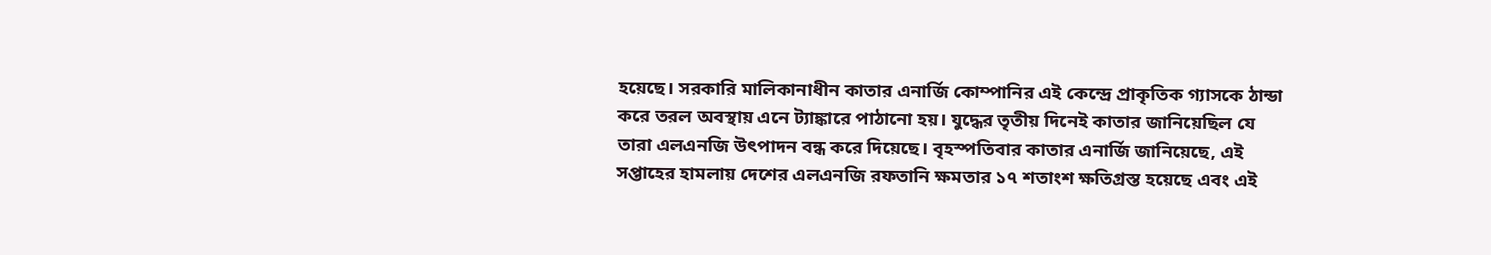হয়েছে। সরকারি মালিকানাধীন কাতার এনার্জি কোম্পানির এই কেন্দ্রে প্রাকৃতিক গ্যাসকে ঠান্ডা করে তরল অবস্থায় এনে ট্যাঙ্কারে পাঠানো হয়। যুদ্ধের তৃতীয় দিনেই কাতার জানিয়েছিল যে তারা এলএনজি উৎপাদন বন্ধ করে দিয়েছে। বৃহস্পতিবার কাতার এনার্জি জানিয়েছে, এই সপ্তাহের হামলায় দেশের এলএনজি রফতানি ক্ষমতার ১৭ শতাংশ ক্ষতিগ্রস্ত হয়েছে এবং এই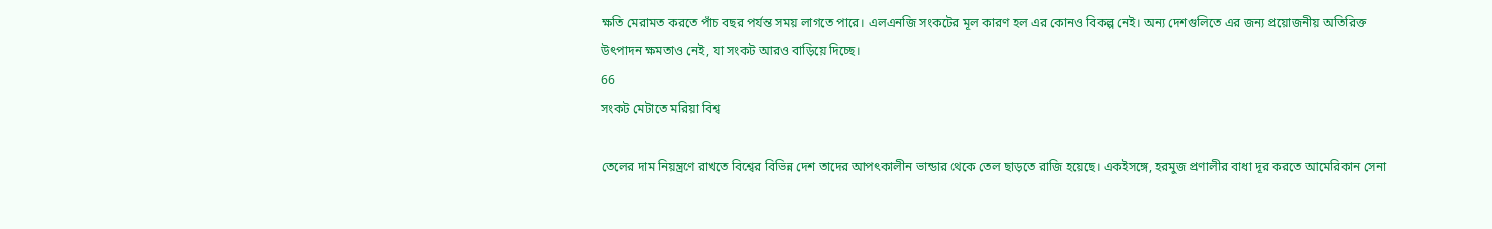ক্ষতি মেরামত করতে পাঁচ বছর পর্যন্ত সময় লাগতে পারে। এলএনজি সংকটের মূল কারণ হল এর কোনও বিকল্প নেই। অন্য দেশগুলিতে এর জন্য প্রয়োজনীয় অতিরিক্ত উৎপাদন ক্ষমতাও নেই, যা সংকট আরও বাড়িয়ে দিচ্ছে।
66
সংকট মেটাতে মরিয়া বিশ্ব

তেলের দাম নিয়ন্ত্রণে রাখতে বিশ্বের বিভিন্ন দেশ তাদের আপৎকালীন ভান্ডার থেকে তেল ছাড়তে রাজি হয়েছে। একইসঙ্গে, হরমুজ প্রণালীর বাধা দূর করতে আমেরিকান সেনা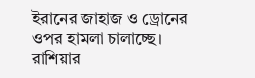ইরানের জাহাজ ও ড্রোনের ওপর হামলা চালাচ্ছে। রাশিয়ার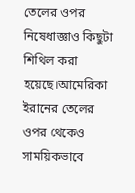তেলের ওপর নিষেধাজ্ঞাও কিছুটা শিথিল করা হয়েছে।আমেরিকা ইরানের তেলের ওপর থেকেও সাময়িকভাবে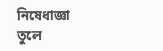নিষেধাজ্ঞা তুলে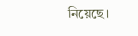নিয়েছে।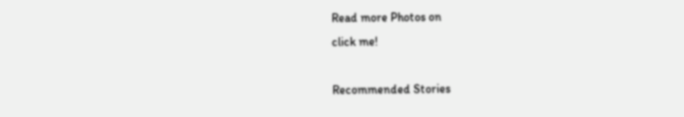Read more Photos on
click me!

Recommended Stories